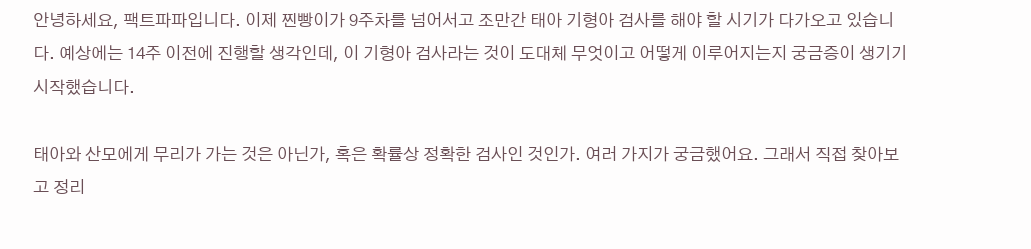안녕하세요, 팩트파파입니다. 이제 찐빵이가 9주차를 넘어서고 조만간 태아 기형아 검사를 해야 할 시기가 다가오고 있습니다. 예상에는 14주 이전에 진행할 생각인데, 이 기형아 검사라는 것이 도대체 무엇이고 어떻게 이루어지는지 궁금증이 생기기 시작했습니다.

태아와 산모에게 무리가 가는 것은 아닌가, 혹은 확률상 정확한 검사인 것인가. 여러 가지가 궁금했어요. 그래서 직접 찾아보고 정리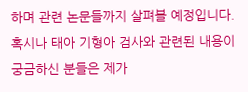하며 관련 논문들까지 살펴볼 예정입니다. 혹시나 태아 기형아 검사와 관련된 내용이 궁금하신 분들은 제가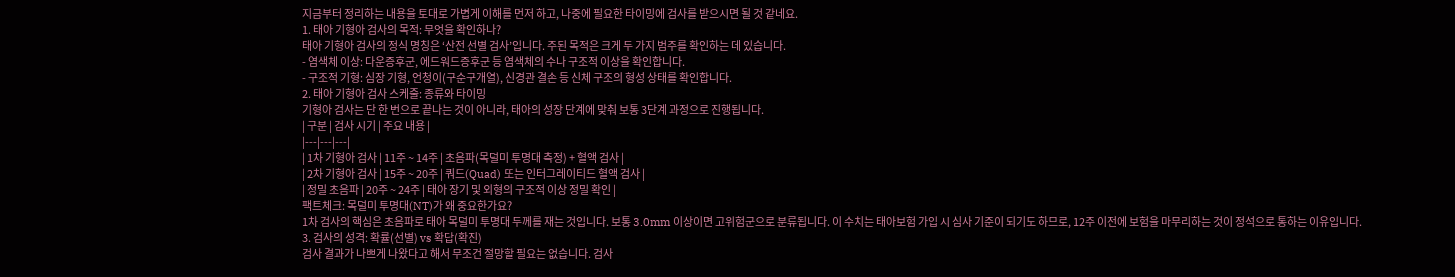지금부터 정리하는 내용을 토대로 가볍게 이해를 먼저 하고, 나중에 필요한 타이밍에 검사를 받으시면 될 것 같네요.
1. 태아 기형아 검사의 목적: 무엇을 확인하나?
태아 기형아 검사의 정식 명칭은 ‘산전 선별 검사’입니다. 주된 목적은 크게 두 가지 범주를 확인하는 데 있습니다.
- 염색체 이상: 다운증후군, 에드워드증후군 등 염색체의 수나 구조적 이상을 확인합니다.
- 구조적 기형: 심장 기형, 언청이(구순구개열), 신경관 결손 등 신체 구조의 형성 상태를 확인합니다.
2. 태아 기형아 검사 스케줄: 종류와 타이밍
기형아 검사는 단 한 번으로 끝나는 것이 아니라, 태아의 성장 단계에 맞춰 보통 3단계 과정으로 진행됩니다.
| 구분 | 검사 시기 | 주요 내용 |
|---|---|---|
| 1차 기형아 검사 | 11주 ~ 14주 | 초음파(목덜미 투명대 측정) + 혈액 검사 |
| 2차 기형아 검사 | 15주 ~ 20주 | 쿼드(Quad) 또는 인터그레이티드 혈액 검사 |
| 정밀 초음파 | 20주 ~ 24주 | 태아 장기 및 외형의 구조적 이상 정밀 확인 |
팩트체크: 목덜미 투명대(NT)가 왜 중요한가요?
1차 검사의 핵심은 초음파로 태아 목덜미 투명대 두께를 재는 것입니다. 보통 3.0mm 이상이면 고위험군으로 분류됩니다. 이 수치는 태아보험 가입 시 심사 기준이 되기도 하므로, 12주 이전에 보험을 마무리하는 것이 정석으로 통하는 이유입니다.
3. 검사의 성격: 확률(선별) vs 확답(확진)
검사 결과가 나쁘게 나왔다고 해서 무조건 절망할 필요는 없습니다. 검사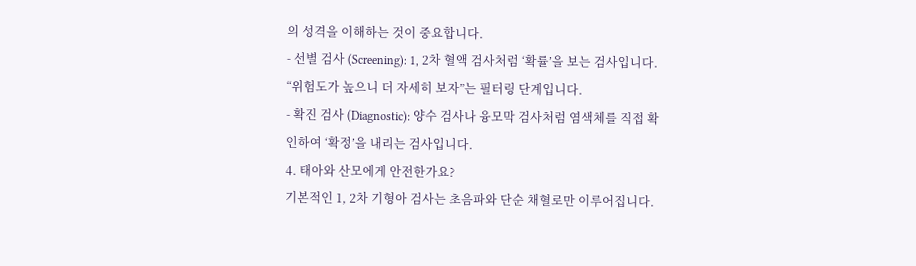의 성격을 이해하는 것이 중요합니다.
- 선별 검사 (Screening): 1, 2차 혈액 검사처럼 ‘확률’을 보는 검사입니다. “위험도가 높으니 더 자세히 보자”는 필터링 단계입니다.
- 확진 검사 (Diagnostic): 양수 검사나 융모막 검사처럼 염색체를 직접 확인하여 ‘확정’을 내리는 검사입니다.
4. 태아와 산모에게 안전한가요?
기본적인 1, 2차 기형아 검사는 초음파와 단순 채혈로만 이루어집니다.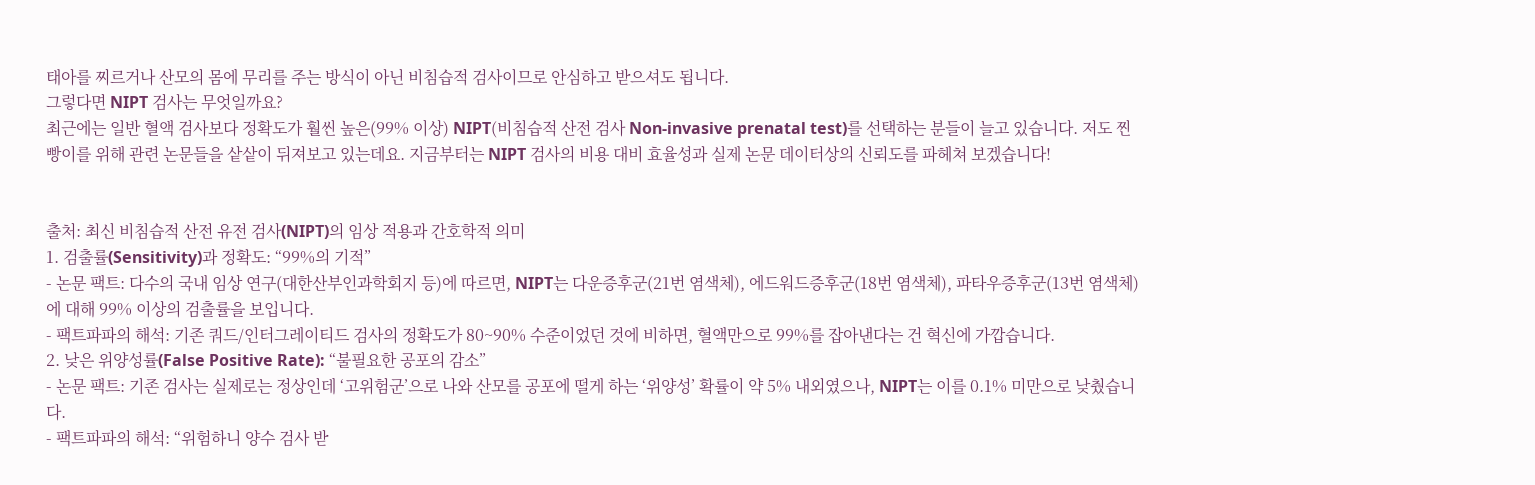태아를 찌르거나 산모의 몸에 무리를 주는 방식이 아닌 비침습적 검사이므로 안심하고 받으셔도 됩니다.
그렇다면 NIPT 검사는 무엇일까요?
최근에는 일반 혈액 검사보다 정확도가 훨씬 높은(99% 이상) NIPT(비침습적 산전 검사 Non-invasive prenatal test)를 선택하는 분들이 늘고 있습니다. 저도 찐빵이를 위해 관련 논문들을 샅샅이 뒤져보고 있는데요. 지금부터는 NIPT 검사의 비용 대비 효율성과 실제 논문 데이터상의 신뢰도를 파헤쳐 보겠습니다!


출처: 최신 비침습적 산전 유전 검사(NIPT)의 임상 적용과 간호학적 의미
1. 검출률(Sensitivity)과 정확도: “99%의 기적”
- 논문 팩트: 다수의 국내 임상 연구(대한산부인과학회지 등)에 따르면, NIPT는 다운증후군(21번 염색체), 에드워드증후군(18번 염색체), 파타우증후군(13번 염색체)에 대해 99% 이상의 검출률을 보입니다.
- 팩트파파의 해석: 기존 쿼드/인터그레이티드 검사의 정확도가 80~90% 수준이었던 것에 비하면, 혈액만으로 99%를 잡아낸다는 건 혁신에 가깝습니다.
2. 낮은 위양성률(False Positive Rate): “불필요한 공포의 감소”
- 논문 팩트: 기존 검사는 실제로는 정상인데 ‘고위험군’으로 나와 산모를 공포에 떨게 하는 ‘위양성’ 확률이 약 5% 내외였으나, NIPT는 이를 0.1% 미만으로 낮췄습니다.
- 팩트파파의 해석: “위험하니 양수 검사 받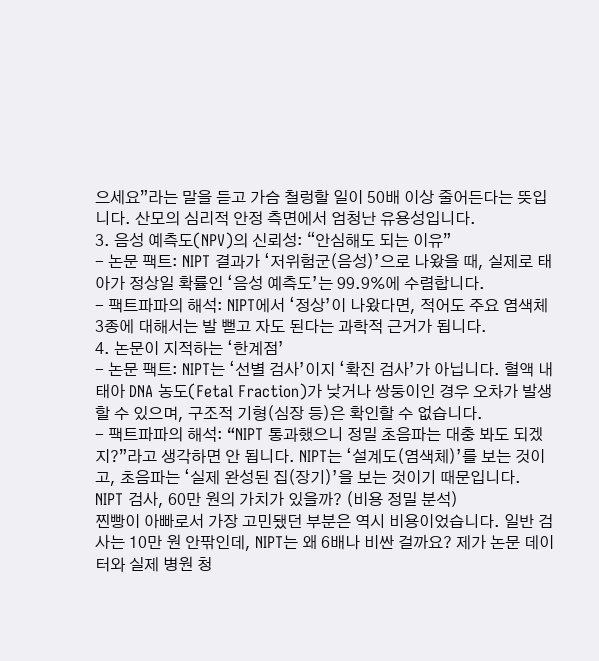으세요”라는 말을 듣고 가슴 철렁할 일이 50배 이상 줄어든다는 뜻입니다. 산모의 심리적 안정 측면에서 엄청난 유용성입니다.
3. 음성 예측도(NPV)의 신뢰성: “안심해도 되는 이유”
- 논문 팩트: NIPT 결과가 ‘저위험군(음성)’으로 나왔을 때, 실제로 태아가 정상일 확률인 ‘음성 예측도’는 99.9%에 수렴합니다.
- 팩트파파의 해석: NIPT에서 ‘정상’이 나왔다면, 적어도 주요 염색체 3종에 대해서는 발 뻗고 자도 된다는 과학적 근거가 됩니다.
4. 논문이 지적하는 ‘한계점’
- 논문 팩트: NIPT는 ‘선별 검사’이지 ‘확진 검사’가 아닙니다. 혈액 내 태아 DNA 농도(Fetal Fraction)가 낮거나 쌍둥이인 경우 오차가 발생할 수 있으며, 구조적 기형(심장 등)은 확인할 수 없습니다.
- 팩트파파의 해석: “NIPT 통과했으니 정밀 초음파는 대충 봐도 되겠지?”라고 생각하면 안 됩니다. NIPT는 ‘설계도(염색체)’를 보는 것이고, 초음파는 ‘실제 완성된 집(장기)’을 보는 것이기 때문입니다.
NIPT 검사, 60만 원의 가치가 있을까? (비용 정밀 분석)
찐빵이 아빠로서 가장 고민됐던 부분은 역시 비용이었습니다. 일반 검사는 10만 원 안팎인데, NIPT는 왜 6배나 비싼 걸까요? 제가 논문 데이터와 실제 병원 청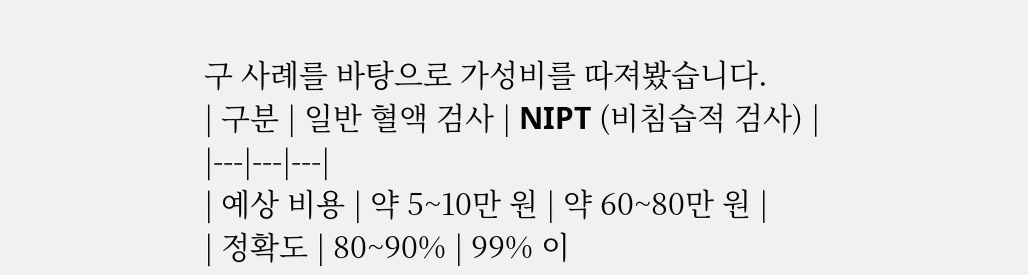구 사례를 바탕으로 가성비를 따져봤습니다.
| 구분 | 일반 혈액 검사 | NIPT (비침습적 검사) |
|---|---|---|
| 예상 비용 | 약 5~10만 원 | 약 60~80만 원 |
| 정확도 | 80~90% | 99% 이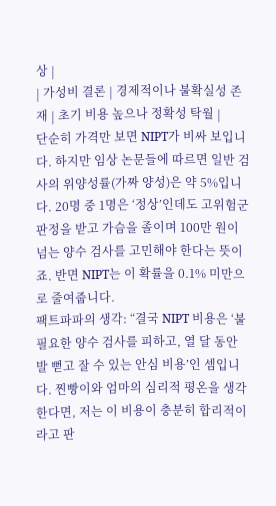상 |
| 가성비 결론 | 경제적이나 불확실성 존재 | 초기 비용 높으나 정확성 탁월 |
단순히 가격만 보면 NIPT가 비싸 보입니다. 하지만 임상 논문들에 따르면 일반 검사의 위양성률(가짜 양성)은 약 5%입니다. 20명 중 1명은 ‘정상’인데도 고위험군 판정을 받고 가슴을 졸이며 100만 원이 넘는 양수 검사를 고민해야 한다는 뜻이죠. 반면 NIPT는 이 확률을 0.1% 미만으로 줄여줍니다.
팩트파파의 생각: “결국 NIPT 비용은 ‘불필요한 양수 검사를 피하고, 열 달 동안 발 뻗고 잘 수 있는 안심 비용’인 셈입니다. 찐빵이와 엄마의 심리적 평온을 생각한다면, 저는 이 비용이 충분히 합리적이라고 판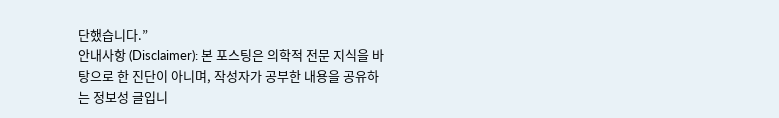단했습니다.”
안내사항 (Disclaimer): 본 포스팅은 의학적 전문 지식을 바탕으로 한 진단이 아니며, 작성자가 공부한 내용을 공유하는 정보성 글입니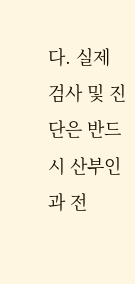다. 실제 검사 및 진단은 반드시 산부인과 전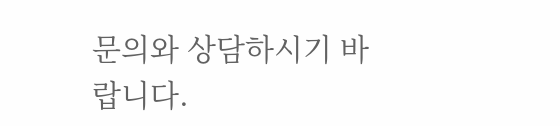문의와 상담하시기 바랍니다.